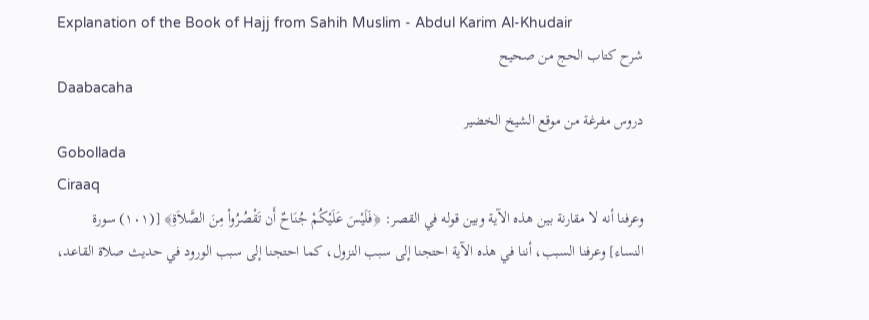Explanation of the Book of Hajj from Sahih Muslim - Abdul Karim Al-Khudair
شرح كتاب الحج من صحيح
Daabacaha
دروس مفرغة من موقع الشيخ الخضير
Gobollada
Ciraaq
وعرفنا أنه لا مقارنة بين هذه الآية وبين قوله في القصر: ﴿فَلَيْسَ عَلَيْكُمْ جُنَاحٌ أَن تَقْصُرُواْ مِنَ الصَّلاَةِ﴾ [(١٠١) سورة النساء] وعرفنا السبب، أننا في هذه الآية احتجنا إلى سبب النزول، كما احتجنا إلى سبب الورود في حديث صلاة القاعد،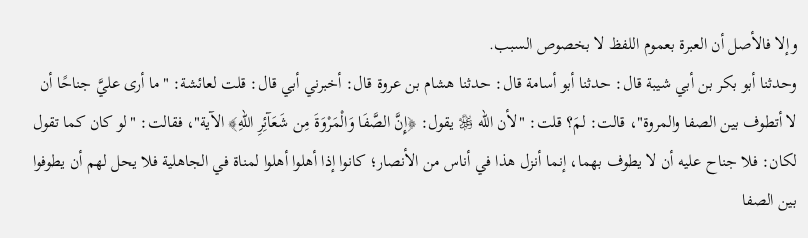وإلا فالأصل أن العبرة بعموم اللفظ لا بخصوص السبب.
وحدثنا أبو بكر بن أبي شيبة قال: حدثنا أبو أسامة قال: حدثنا هشام بن عروة قال: أخبرني أبي قال: قلت لعائشة: "ما أرى عليَّ جناحًا أن لا أتطوف بين الصفا والمروة"، قالت: لمَ؟ قلت: "لأن الله ﷿ يقول: ﴿إِنَّ الصَّفَا وَالْمَرْوَةَ مِن شَعَآئِرِ اللهِ﴾ الآية"، فقالت: "لو كان كما تقول لكان: فلا جناح عليه أن لا يطوف بهما، إنما أنزل هذا في أناس من الأنصار؛ كانوا إذا أهلوا أهلوا لمناة في الجاهلية فلا يحل لهم أن يطوفوا بين الصفا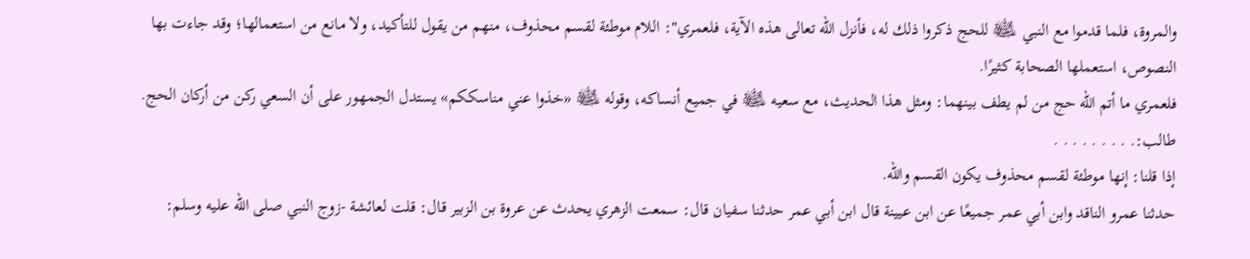والمروة، فلما قدموا مع النبي ﵊ للحج ذكروا ذلك له، فأنزل الله تعالى هذه الآية، فلعمري": اللام موطئة لقسم محذوف، منهم من يقول للتأكيد، ولا مانع من استعمالها؛ وقد جاءت بها النصوص، استعملها الصحابة كثيرًا.
فلعمري ما أتم الله حج من لم يطف بينهما: ومثل هذا الحديث، مع سعيه ﵊ في جميع أنساكه، وقوله ﵊ «خذوا عني مناسككم» يستدل الجمهور على أن السعي ركن من أركان الحج.
طالب:. . . . . . . . .
إذا قلنا: إنها موطئة لقسم محذوف يكون القسم والله.
حدثنا عمرو الناقد وابن أبي عمر جميعًا عن ابن عيينة قال ابن أبي عمر حدثنا سفيان قال: سمعت الزهري يحدث عن عروة بن الزبير قال: قلت لعائشة -زوج النبي صلى الله عليه وسلم: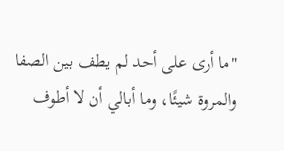"ما أرى على أحد لم يطف بين الصفا والمروة شيئًا، وما أبالي أن لا أطوف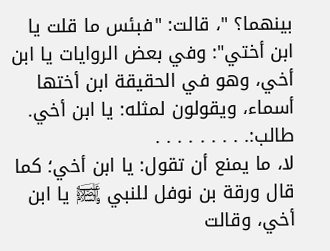بينهما؟ "، قالت: "فبئس ما قلت يا ابن أختي": وفي بعض الروايات يا ابن أخي، وهو في الحقيقة ابن أختها أسماء، ويقولون لمثله: يا ابن أخي.
طالب:. . . . . . . . .
لا، ما يمنع أن تقول: يا ابن أخي؛ كما قال ورقة بن نوفل للنبي ﵊ يا ابن أخي، وقالت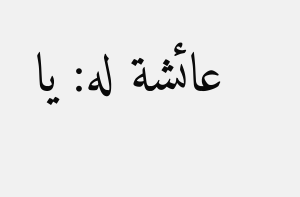عائشة له: يا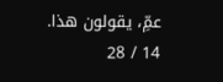عمِّ، يقولون هذا.
14 / 28